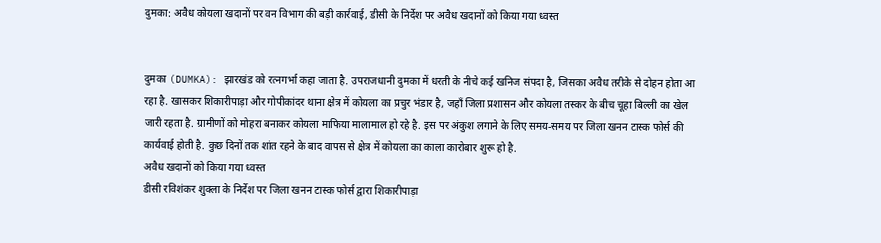दुमका: अवैध कोयला खदानों पर वन विभाग की बड़ी कार्रवाई, डीसी के निर्देश पर अवैध खदानों को किया गया ध्वस्त


दुमका (DUMKA): झारखंड को रत्नगर्भा कहा जाता है. उपराजधानी दुमका में धरती के नीचे कई खनिज संपदा है, जिसका अवैध तरीके से दोहन होता आ रहा है. खासकर शिकारीपाड़ा और गोपीकांदर थाना क्षेत्र में कोयला का प्रचुर भंडार है, जहाँ जिला प्रशासन और कोयला तस्कर के बीच चूहा बिल्ली का खेल जारी रहता है. ग्रामीणों को मोहरा बनाकर कोयला माफिया मालामाल हो रहे है. इस पर अंकुश लगाने के लिए समय-समय पर जिला खनन टास्क फोर्स की कार्यवाई होती है. कुछ दिनों तक शांत रहने के बाद वापस से क्षेत्र में कोयला का काला कारोबार शुरू हो है.
अवैध खदानों को किया गया ध्वस्त
डीसी रविशंकर शुक्ला के निर्देश पर जिला खनन टास्क फोर्स द्वारा शिकारीपाड़ा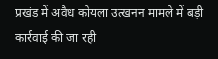प्रखंड में अवैध कोयला उत्खनन मामले में बड़ी कार्रवाई की जा रही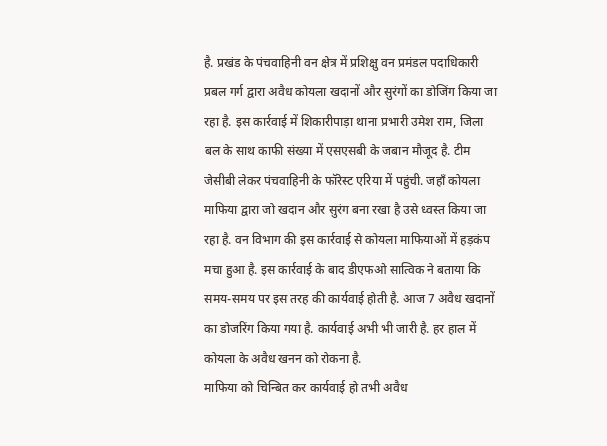है. प्रखंड के पंचवाहिनी वन क्षेत्र में प्रशिक्षु वन प्रमंडल पदाधिकारी प्रबल गर्ग द्वारा अवैध कोयला खदानों और सुरंगों का डोजिंग किया जा रहा है. इस कार्रवाई में शिकारीपाड़ा थाना प्रभारी उमेश राम, जिला बल के साथ काफी संख्या में एसएसबी के जबान मौजूद है. टीम जेसीबी लेकर पंचवाहिनी के फॉरेस्ट एरिया में पहुंची. जहाँ कोयला माफिया द्वारा जो खदान और सुरंग बना रखा है उसे ध्वस्त किया जा रहा है. वन विभाग की इस कार्रवाई से कोयला माफियाओं में हड़कंप मचा हुआ है. इस कार्रवाई के बाद डीएफओ सात्विक ने बताया कि समय-समय पर इस तरह की कार्यवाई होती है. आज 7 अवैध खदानों का डोजरिंग किया गया है. कार्यवाई अभी भी जारी है. हर हाल में कोयला के अवैध खनन को रोकना है.
माफिया को चिन्बित कर कार्यवाई हो तभी अवैध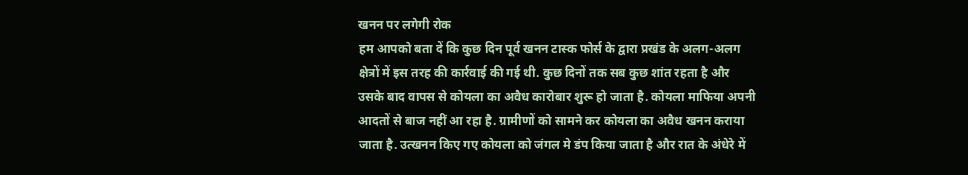खनन पर लगेगी रोक
हम आपको बता दें कि कुछ दिन पूर्व खनन टास्क फोर्स के द्वारा प्रखंड के अलग-अलग क्षेत्रों में इस तरह की कार्रवाई की गई थी. कुछ दिनों तक सब कुछ शांत रहता है और उसके बाद वापस से कोयला का अवैध कारोबार शुरू हो जाता है. कोयला माफिया अपनी आदतों से बाज नहीं आ रहा है. ग्रामीणों को सामने कर कोयला का अवैध खनन कराया जाता है. उत्खनन किए गए कोयला को जंगल मे डंप किया जाता है और रात के अंधेरे में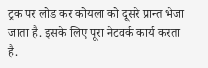ट्रक पर लोड कर कोयला को दूसरे प्रान्त भेजा जाता है. इसके लिए पूरा नेटवर्क कार्य करता है.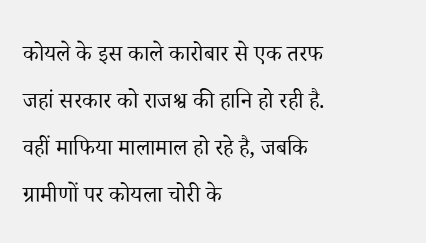कोयले के इस काले कारोबार से एक तरफ जहां सरकार को राजश्व की हानि हो रही है. वहीं माफिया मालामाल हो रहे है, जबकि ग्रामीणों पर कोयला चोरी के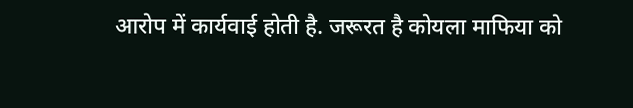आरोप में कार्यवाई होती है. जरूरत है कोयला माफिया को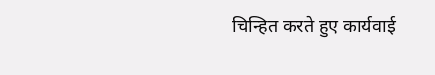चिन्हित करते हुए कार्यवाई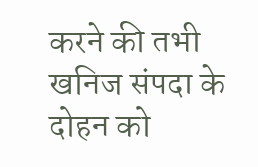करने की तभी खनिज संपदा के दोहन को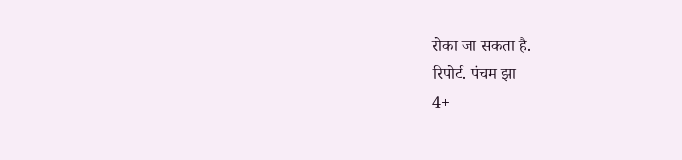रोका जा सकता है.
रिपोर्ट. पंचम झा
4+